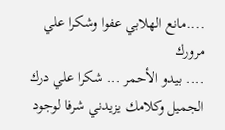....مانع الهلابي عفوا وشكرا علي مرورك
.... بيدو الأحمر ... شكرا علي درك الجميل وكلامك يزيدني شرفا لوجود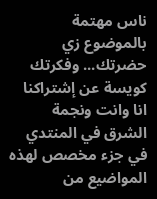ناس مهتمة بالموضوع زي حضرتك... وفكرتك كويسة عن إشتراكنا انا وانت ونجمة الشرق في المنتدي في جزء مخصص لهذه المواضيع من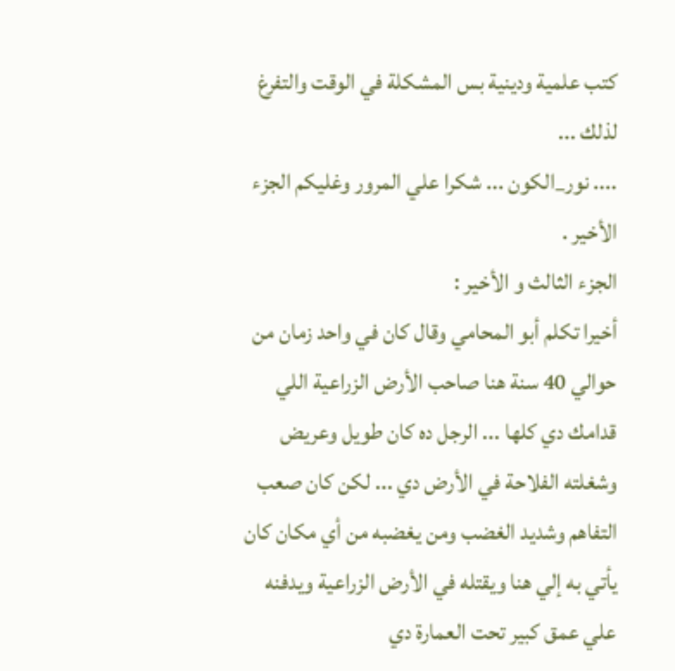كتب علمية ودينية بس المشكلة في الوقت والتفرغ لذلك ...
.... نور_الكون ... شكرا علي المرور وغليكم الجزء الأخير .
الجزء الثالث و الأخير :
أخيرا تكلم أبو المحامي وقال كان في واحد زمان من حوالي 40 سنة هنا صاحب الأرض الزراعية اللي قدامك دي كلها ... الرجل ده كان طويل وعريض وشغلته الفلاحة في الأرض دي ... لكن كان صعب التفاهم وشديد الغضب ومن يغضبه من أي مكان كان يأتي به إلي هنا ويقتله في الأرض الزراعية ويدفنه علي عمق كبير تحت العمارة دي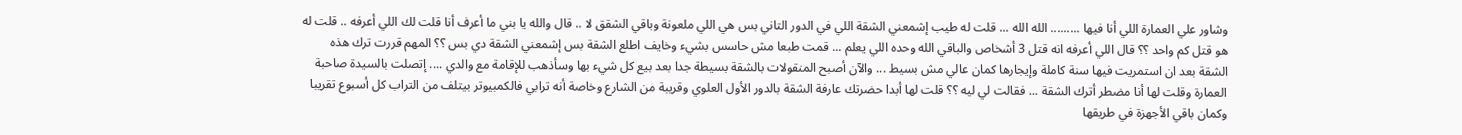وشاور علي العمارة اللي أنا فيها ......... الله الله ... قلت له طيب إشمعني الشقة اللي في الدور التاني بس هي اللي ملعونة وباقي الشقق لا .. قال والله يا بني ما أعرف أنا قلت لك اللي أعرفه .. قلت له هو قتل كم واحد ؟؟ قال اللي أعرفه انه قتل 3 أشخاص والباقي الله وحده اللي يعلم ... قمت طبعا مش حاسس بشيء وخايف اطلع الشقة بس إشمعني الشقة دي بس ؟؟ المهم قررت ترك هذه الشقة بعد ان استمريت فيها سنة كاملة وإيجارها كمان عالي مش بسيط ... والآن أصبح المنقولات بالشقة بسيطة جدا بعد بيع كل شيء بها وسأذهب للإقامة مع والدي .... إتصلت بالسيدة صاحبة العمارة وقلت لها أنا مضطر أترك الشقة ... فقالت لي ليه ؟؟ قلت لها أبدا حضرتك عارفة الشقة بالدور الأول العلوي وقريبة من الشارع وخاصة أنه ترابي فالكمبيوتر بيتلف من التراب كل أسبوع تقريبا وكمان باقي الأجهزة في طريقها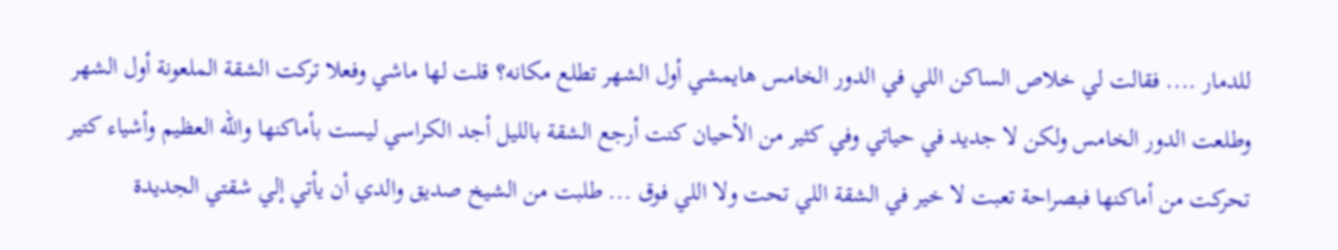للدمار .... فقالت لي خلاص الساكن اللي في الدور الخامس هايمشي أول الشهر تطلع مكانه؟ قلت لها ماشي وفعلا تركت الشقة الملعونة أول الشهر وطلعت الدور الخامس ولكن لا جديد في حياتي وفي كثير من الأحيان كنت أرجع الشقة بالليل أجد الكراسي ليست بأماكنها والله العظيم وأشياء كتير تحركت من أماكنها فبصراحة تعبت لا خير في الشقة اللي تحت ولا اللي فوق ... طلبت من الشيخ صديق والدي أن يأتي إلي شقتي الجديدة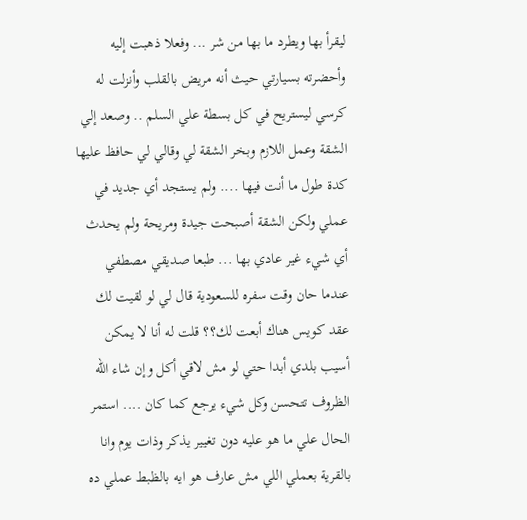ليقرأ بها ويطرد ما بها من شر ... وفعلا ذهبت إليه وأحضرته بسيارتي حيث أنه مريض بالقلب وأنزلت له كرسي ليستريح في كل بسطة علي السلم .. وصعد إلي الشقة وعمل اللازم وبخر الشقة لي وقالي لي حافظ عليها كدة طول ما أنت فيها .... ولم يستجد أي جديد في عملي ولكن الشقة أصبحت جيدة ومريحة ولم يحدث أي شيء غير عادي بها ... طبعا صديقي مصطفي عندما حان وقت سفره للسعودية قال لي لو لقيت لك عقد كويس هناك أبعت لك؟؟ قلت له أنا لا يمكن أسيب بلدي أبدا حتي لو مش لاقي أكل وإن شاء الله الظروف تتحسن وكل شيء يرجع كما كان .... استمر الحال علي ما هو عليه دون تغيير يذكر وذات يوم وانا بالقرية بعملي اللي مش عارف هو ايه بالظبط عملي ده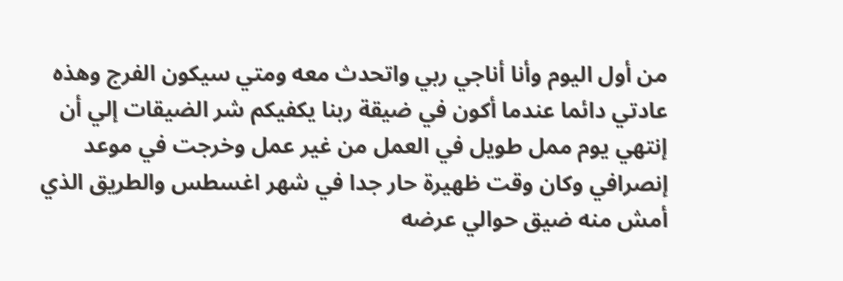من أول اليوم وأنا أناجي ربي واتحدث معه ومتي سيكون الفرج وهذه عادتي دائما عندما أكون في ضيقة ربنا يكفيكم شر الضيقات إلي أن إنتهي يوم ممل طويل في العمل من غير عمل وخرجت في موعد إنصرافي وكان وقت ظهيرة حار جدا في شهر اغسطس والطريق الذي أمش منه ضيق حوالي عرضه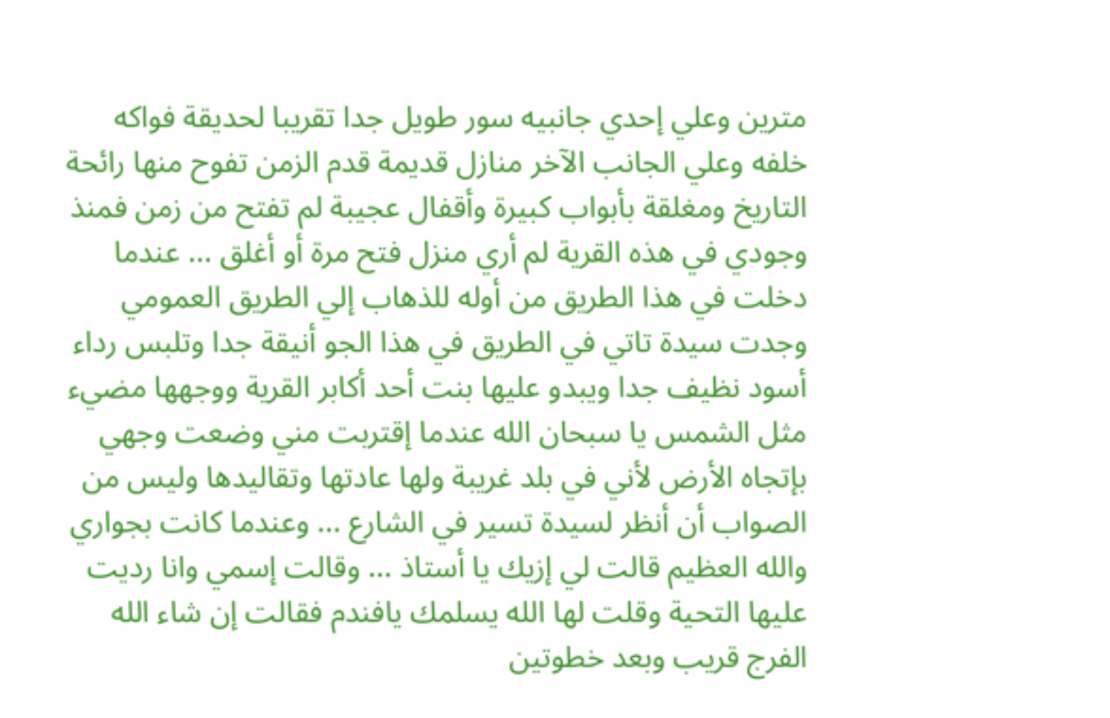مترين وعلي إحدي جانبيه سور طويل جدا تقريبا لحديقة فواكه خلفه وعلي الجانب الآخر منازل قديمة قدم الزمن تفوح منها رائحة التاريخ ومغلقة بأبواب كبيرة وأقفال عجيبة لم تفتح من زمن فمنذ وجودي في هذه القرية لم أري منزل فتح مرة أو أغلق ... عندما دخلت في هذا الطريق من أوله للذهاب إلي الطريق العمومي وجدت سيدة تاتي في الطريق في هذا الجو أنيقة جدا وتلبس رداء أسود نظيف جدا ويبدو عليها بنت أحد أكابر القرية ووجهها مضيء مثل الشمس يا سبحان الله عندما إقتربت مني وضعت وجهي بإتجاه الأرض لأني في بلد غريبة ولها عادتها وتقاليدها وليس من الصواب أن أنظر لسيدة تسير في الشارع ... وعندما كانت بجواري والله العظيم قالت لي إزيك يا أستاذ ... وقالت إسمي وانا رديت عليها التحية وقلت لها الله يسلمك يافندم فقالت إن شاء الله الفرج قريب وبعد خطوتين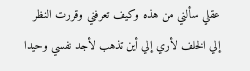عقلي سألني من هذه وكيف تعرفني وقررت النظر إلي الخلف لأري إلي أين تذهب لأجد نفسي وحيدا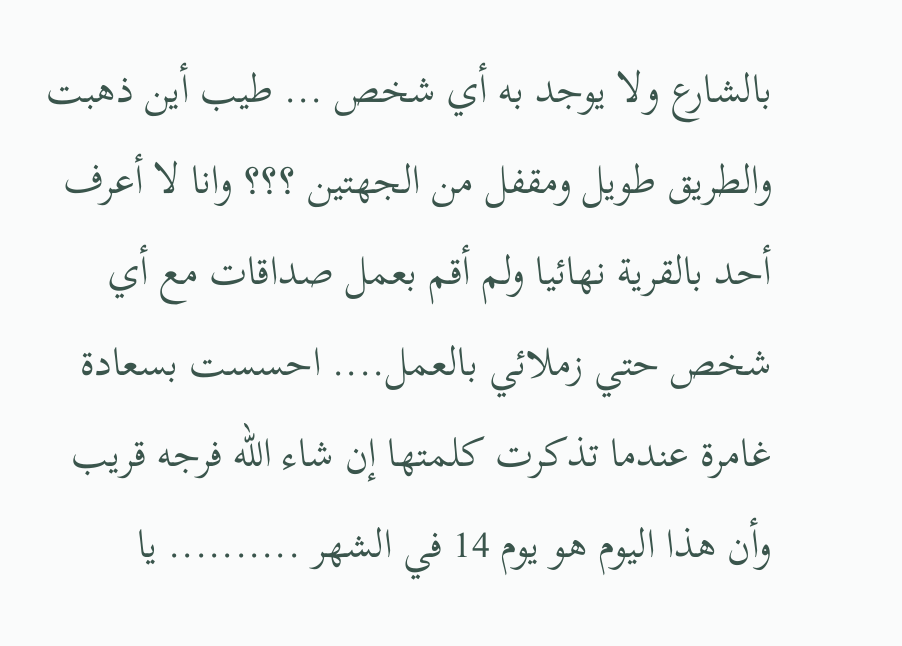بالشارع ولا يوجد به أي شخص ... طيب أين ذهبت والطريق طويل ومقفل من الجهتين ؟؟؟ وانا لا أعرف أحد بالقرية نهائيا ولم أقم بعمل صداقات مع أي شخص حتي زملائي بالعمل.... احسست بسعادة غامرة عندما تذكرت كلمتها إن شاء الله فرجه قريب وأن هذا اليوم هو يوم 14 في الشهر .......... يا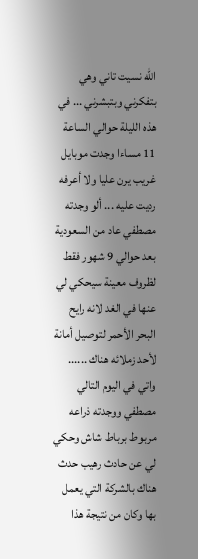الله نسيت تاني وهي بتفكرني وبتبشرني ... في هذه الليلة حوالي الساعة 11 مساءا وجدت موبايل غريب يرن عليا ولا أعرفه رديت عليه ... ألو وجدته مصطفي عاد من السعودية بعد حوالي 9 شهور فقط لظروف معينة سيحكي لي عنها في الغد لانه رايح البحر الأحمر لتوصيل أمانة لأحد زملائه هناك ...... واتي في اليوم التالي مصطفي ووجدته ذراعه مربوط برباط شاش وحكي لي عن حادث رهيب حدث هناك بالشركة التي يعمل بها وكان من نتيجة هذا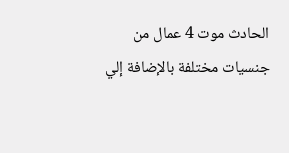الحادث موت 4 عمال من جنسيات مختلفة بالإضافة إلي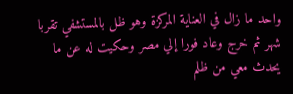واحد ما زال في العناية المركزة وهو ظل بالمستشفي تقربا شهر ثم خرج وعاد فورا إلي مصر وحكيت له عن ما يحدث معي من ظلم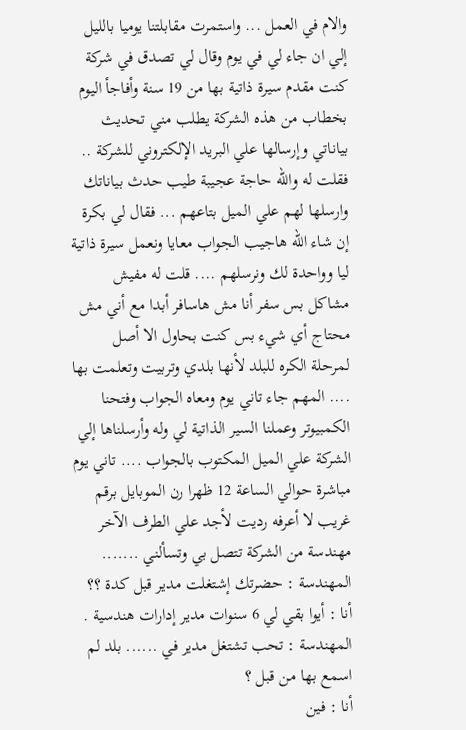والام في العمل ... واستمرت مقابلتنا يوميا بالليل إلي ان جاء لي في يوم وقال لي تصدق في شركة كنت مقدم سيرة ذاتية بها من 19 سنة وأفاجأ اليوم بخطاب من هذه الشركة يطلب مني تحديث بياناتي وإرسالها علي البريد الإلكتروني للشركة .. فقلت له والله حاجة عجيبة طيب حدث بياناتك وارسلها لهم علي الميل بتاعهم ... فقال لي بكرة إن شاء الله هاجيب الجواب معايا ونعمل سيرة ذاتية ليا وواحدة لك ونرسلهم .... قلت له مفيش مشاكل بس سفر أنا مش هاسافر أبدا مع أني مش محتاج أي شيء بس كنت بحاول الا أصل لمرحلة الكره للبلد لأنها بلدي وتربيت وتعلمت بها .... المهم جاء تاني يوم ومعاه الجواب وفتحنا الكمبيوتر وعملنا السير الذاتية لي وله وأرسلناها إلي الشركة علي الميل المكتوب بالجواب .... تاني يوم مباشرة حوالي الساعة 12 ظهرا رن الموبايل برقم غريب لا أعرفه رديت لأجد علي الطرف الآخر مهندسة من الشركة تتصل بي وتسألني .......
المهندسة : حضرتك إشتغلت مدير قبل كدة ؟؟
أنا : أيوا بقي لي 6 سنوات مدير إدارات هندسية .
المهندسة : تحب تشتغل مدير في ...... بلد لم اسمع بها من قبل ؟
أنا : فين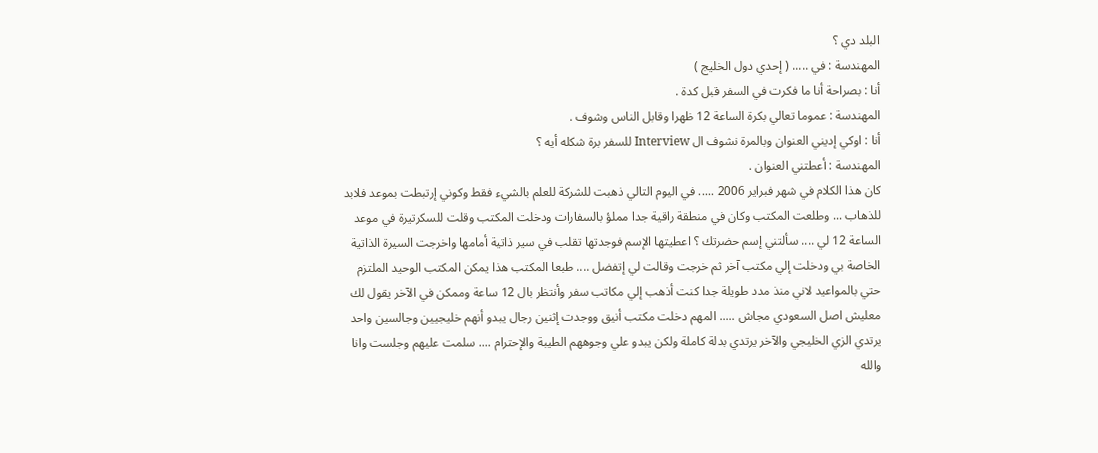البلد دي ؟
المهندسة : في ..... ( إحدي دول الخليج )
أنا : بصراحة أنا ما فكرت في السفر قبل كدة .
المهندسة : عموما تعالي بكرة الساعة 12 ظهرا وقابل الناس وشوف .
أنا : اوكي إديني العنوان وبالمرة نشوف ال Interview للسفر برة شكله أيه ؟
المهندسة : أعطتني العنوان .
كان هذا الكلام في شهر فبراير 2006 ..... في اليوم التالي ذهبت للشركة للعلم بالشيء فقط وكوني إرتبطت بموعد فلابد للذهاب ... وطلعت المكتب وكان في منطقة راقية جدا مملؤ بالسفارات ودخلت المكتب وقلت للسكرتيرة في موعد الساعة 12 لي .... سألتني إسم حضرتك ؟ اعطيتها الإسم فوجدتها تقلب في سير ذاتية أمامها واخرجت السيرة الذاتية الخاصة بي ودخلت إلي مكتب آخر ثم خرجت وقالت لي إتفضل .... طبعا المكتب هذا يمكن المكتب الوحيد الملتزم حتي بالمواعيد لاني منذ مدد طويلة جدا كنت أذهب إلي مكاتب سفر وأنتظر بال 12 ساعة وممكن في الآخر يقول لك معليش اصل السعودي مجاش ..... المهم دخلت مكتب أنيق ووجدت إثنين رجال يبدو أنهم خليجيين وجالسين واحد يرتدي الزي الخليجي والآخر يرتدي بدلة كاملة ولكن يبدو علي وجوههم الطيبة والإحترام .... سلمت عليهم وجلست وانا والله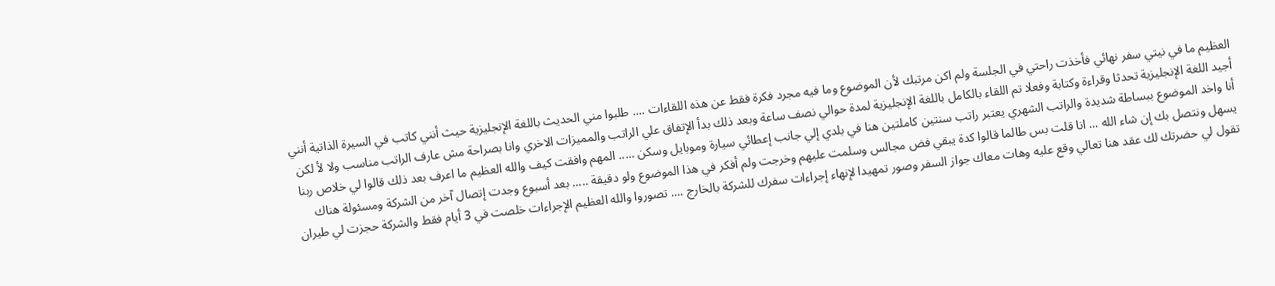العظيم ما في نيتي سفر نهائي فأخذت راحتي في الجلسة ولم اكن مرتبك لأن الموضوع وما فيه مجرد فكرة فقط عن هذه اللقاءات .... طلبوا مني الحديث باللغة الإنجليزية حيث أنني كاتب في السيرة الذاتية أنني أجيد اللغة الإنجليزية تحدثا وقراءة وكتابة وفعلا تم اللقاء بالكامل باللغة الإنجليزية لمدة حوالي نصف ساعة وبعد ذلك بدأ الإتفاق علي الراتب والمميزات الاخري وانا بصراحة مش عارف الراتب مناسب ولا لأ لكن أنا واخد الموضوع ببساطة شديدة والراتب الشهري يعتبر راتب سنتين كاملتين هنا في بلدي إلي جانب إعطائي سيارة وموبايل وسكن ..... المهم وافقت كيف والله العظيم ما اعرف بعد ذلك قالوا لي خلاص ربنا يسهل ونتصل بك إن شاء الله ... انا قلت بس طالما قالوا كدة يبقي فض مجالس وسلمت عليهم وخرجت ولم أفكر في هذا الموضوع ولو دقيقة ..... بعد أسبوع وجدت إتصال آخر من الشركة ومسئولة هناك تقول لي حضرتك لك عقد هنا تعالي وقع عليه وهات معاك جواز السفر وصور تمهيدا لإنهاء إجراءات سفرك للشركة بالخارج .... تصوروا والله العظيم الإجراءات خلصت في 3 أيام فقط والشركة حجزت لي طيران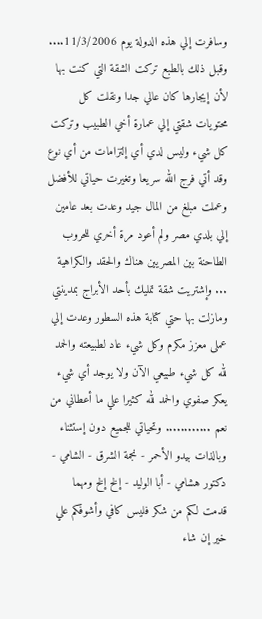وسافرت إلي هذه الدولة يوم 11/3/2006.... وقبل ذلك بالطبع تركت الشقة التي كنت بها لأن إيجارها كان عالي جدا ونقلت كل محتويات شقتي إلي عمارة أخي الطبيب وتركت كل شيء وليس لدي أي إلتزامات من أي نوع وقد أتي فرج الله سريعا وتغيرت حياتي للأفضل وعملت مبلغ من المال جيد وعدت بعد عامين إلي بلدي مصر ولم أعود مرة أخري للحروب الطاحنة بين المصريين هناك والحقد والكراهية ... وإشتريت شقة تمليك بأحد الأبراج بمدينتي ومازلت بها حتي كتابة هذه السطور وعدت إلي عملى معزز مكرم وكل شيء عاد لطبيعته والحمد لله كل شيء طبيعي الآن ولا يوجد أي شيء يعكر صفوي والحمد لله كثيرا علي ما أعطاني من نعم ............ وتحياتي للجميع دون إستثناء وبالذات بيدو الأحمر - نجمة الشرق - الشامي - دكتور هشامي - أبا الوليد - إلخ إلخ ومهما قدمت لكم من شكر فليس كافي وأشوفكم علي خير إن شاء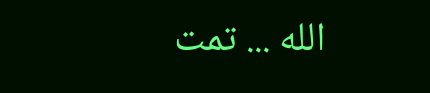الله ... تمت